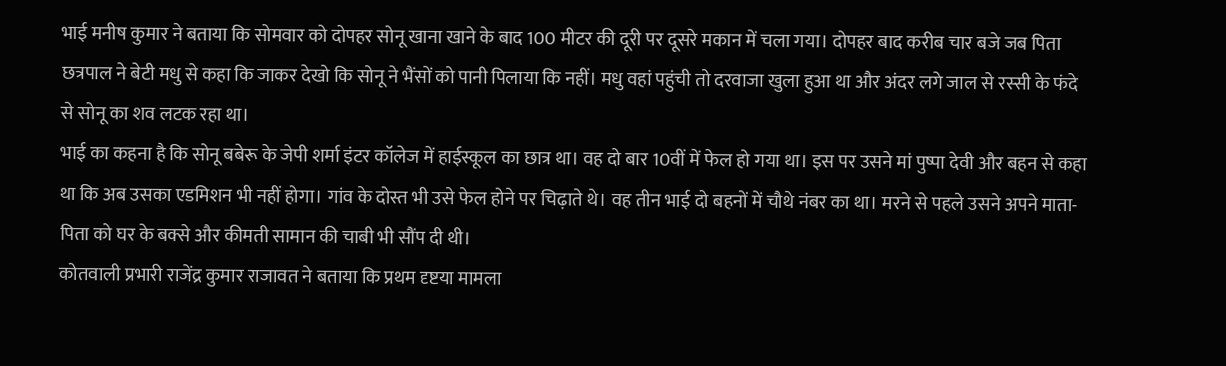भाई मनीष कुमार ने बताया कि सोमवार को दोपहर सोनू खाना खाने के बाद 100 मीटर की दूरी पर दूसरे मकान में चला गया। दोपहर बाद करीब चार बजे जब पिता छत्रपाल ने बेटी मधु से कहा कि जाकर देखो कि सोनू ने भैंसों को पानी पिलाया कि नहीं। मधु वहां पहुंची तो दरवाजा खुला हुआ था और अंदर लगे जाल से रस्सी के फंदे से सोनू का शव लटक रहा था।
भाई का कहना है कि सोनू बबेरू के जेपी शर्मा इंटर कॉलेज में हाईस्कूल का छात्र था। वह दो बार 10वीं में फेल हो गया था। इस पर उसने मां पुष्पा देवी और बहन से कहा था कि अब उसका एडमिशन भी नहीं होगा। गांव के दोस्त भी उसे फेल होने पर चिढ़ाते थे। वह तीन भाई दो बहनों में चौथे नंबर का था। मरने से पहले उसने अपने माता-पिता को घर के बक्से और कीमती सामान की चाबी भी सौंप दी थी।
कोतवाली प्रभारी राजेंद्र कुमार राजावत ने बताया कि प्रथम दृष्टया मामला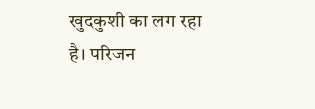खुदकुशी का लग रहा है। परिजन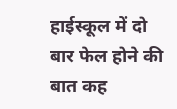हाईस्कूल में दो बार फेल होने की बात कह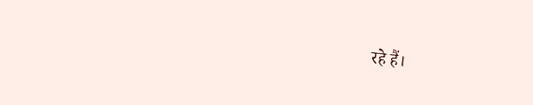रहे हैं।